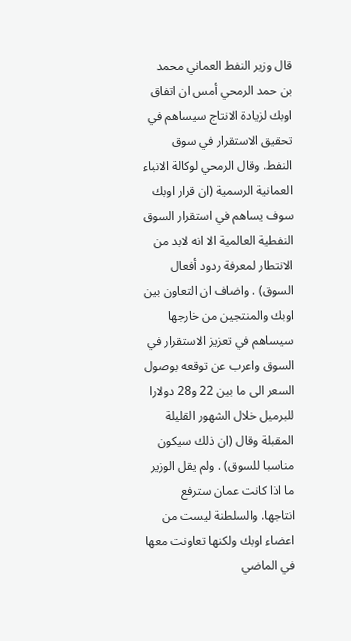قال وزير النفط العماني محمد بن حمد الرمحي أمس ان اتفاق اوبك لزيادة الانتاج سيساهم في تحقيق الاستقرار في سوق النفط. وقال الرمحي لوكالة الانباء العمانية الرسمية (ان قرار اوبك سوف يساهم في استقرار السوق النفطية العالمية الا انه لابد من الانتطار لمعرفة ردود أفعال السوق) . واضاف ان التعاون بين اوبك والمنتجين من خارجها سيساهم في تعزيز الاستقرار في السوق واعرب عن توقعه بوصول السعر الى ما بين 22 و28 دولارا للبرميل خلال الشهور القليلة المقبلة وقال (ان ذلك سيكون مناسبا للسوق) . ولم يقل الوزير ما اذا كانت عمان سترفع انتاجها. والسلطنة ليست من اعضاء اوبك ولكنها تعاونت معها في الماضي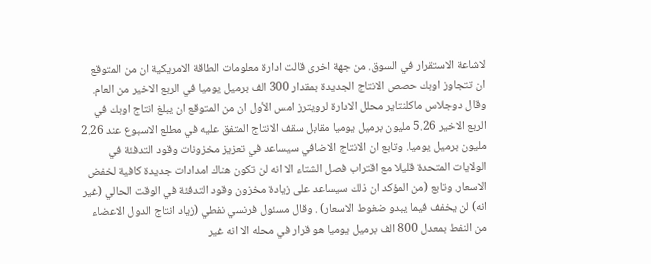لاشاعة الاستقرار في السوق. من جهة اخرى قالت ادارة معلومات الطاقة الامريكية ان من المتوقع ان تتجاوز اوبك حصص الانتاج الجديدة بمقدار 300 الف برميل يوميا في الربع الاخير من العام. وقال دوجلاس ماكلنتاير محلل الادارة لرويترز امس الأول ان من المتوقع ان يبلغ انتاج اوبك في الربع الاخير 5.26 مليون برميل يوميا مقابل سقف الانتاج المتفق عليه في مطلع الاسبوع عند 2.26 مليون برميل يوميا. وتابع ان الانتاج الاضافي سيساعد في تعزيز مخزونات وقود التدفئة في الولايات المتحدة قليلا مع اقتراب فصل الشتاء الا انه لن تكون هناك امدادات جديدة كافية لخفض الاسعار. وتابع (من المؤكد ان ذلك سيساعد على زيادة مخزون وقود التدفئة في الوقت الحالي (غير انه) لن يخفف فيما يبدو ضغوط الاسعار) . وقال مسئول فرنسي نفطي (زياد انتاج الدول الاعضاء من النفط بمعدل 800 الف برميل يوميا هو قرار في محله الا انه غير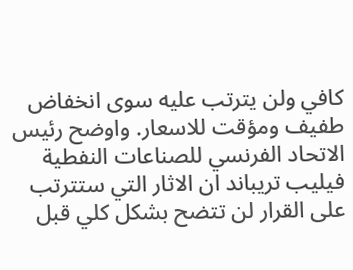كافي ولن يترتب عليه سوى انخفاض طفيف ومؤقت للاسعار. واوضح رئيس الاتحاد الفرنسي للصناعات النفطية فيليب تريباند ان الاثار التي ستترتب على القرار لن تتضح بشكل كلي قبل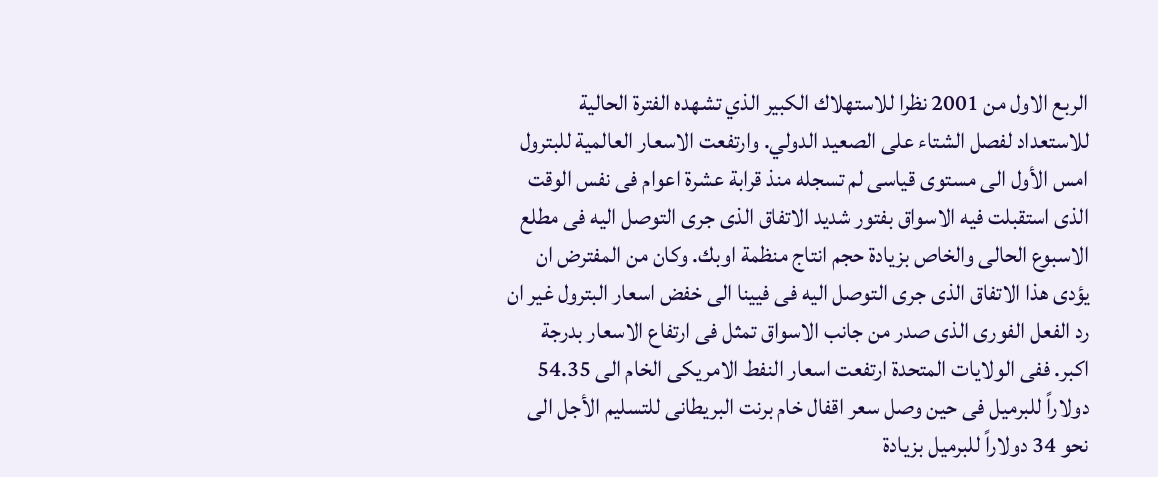الربع الاول من 2001 نظرا للاستهلاك الكبير الذي تشهده الفترة الحالية للاستعداد لفصل الشتاء على الصعيد الدولي. وارتفعت الاسعار العالمية للبترول امس الأول الى مستوى قياسى لم تسجله منذ قرابة عشرة اعوام فى نفس الوقت الذى استقبلت فيه الاسواق بفتور شديد الاتفاق الذى جرى التوصل اليه فى مطلع الاسبوع الحالى والخاص بزيادة حجم انتاج منظمة اوبك. وكان من المفترض ان يؤدى هذا الاتفاق الذى جرى التوصل اليه فى فيينا الى خفض اسعار البترول غير ان رد الفعل الفورى الذى صدر من جانب الاسواق تمثل فى ارتفاع الاسعار بدرجة اكبر. ففى الولايات المتحدة ارتفعت اسعار النفط الامريكى الخام الى 54.35 دولاراً للبرميل فى حين وصل سعر اقفال خام برنت البريطانى للتسليم الأجل الى نحو 34 دولاراً للبرميل بزيادة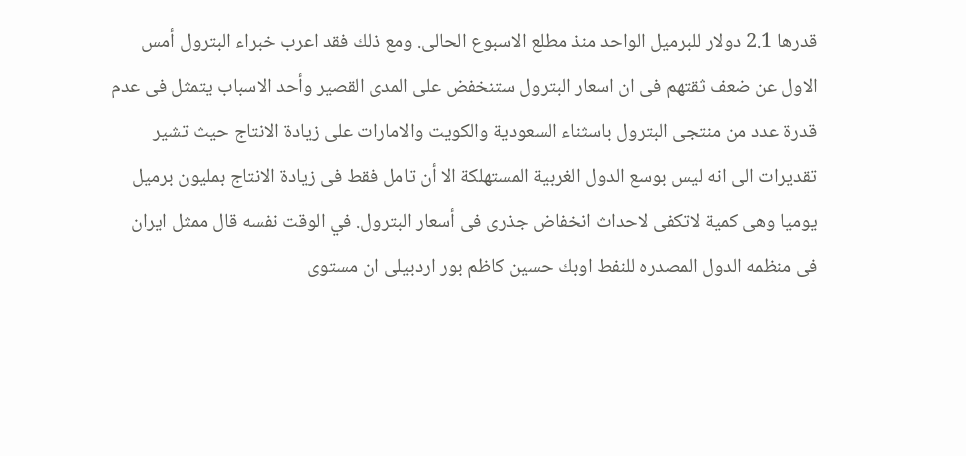قدرها 2.1 دولار للبرميل الواحد منذ مطلع الاسبوع الحالى. ومع ذلك فقد اعرب خبراء البترول أمس الاول عن ضعف ثقتهم فى ان اسعار البترول ستنخفض على المدى القصير وأحد الاسباب يتمثل فى عدم قدرة عدد من منتجى البترول باسثناء السعودية والكويت والامارات على زيادة الانتاج حيث تشير تقديرات الى انه ليس بوسع الدول الغربية المستهلكة الا أن تامل فقط فى زيادة الانتاج بمليون برميل يوميا وهى كمية لاتكفى لاحداث انخفاض جذرى فى أسعار البترول. في الوقت نفسه قال ممثل ايران فى منظمه الدول المصدره للنفط اوبك حسين كاظم بور اردبيلى ان مستوى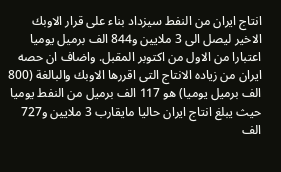انتاج ايران من النفط سيزداد بناء على قرار الاوبك الاخير ليصل الى 3 ملايين و844 الف برميل يوميا اعتبارا من الاول من اكتوبر المقبل. واضاف ان حصه ايران من زياده الانتاج التى اقررها الاوبك والبالغة (800 الف برميل يوميا) هو 117 الف برميل من النفط يوميا حيث يبلغ انتاج ايران حاليا مايقارب 3 ملايين و727 الف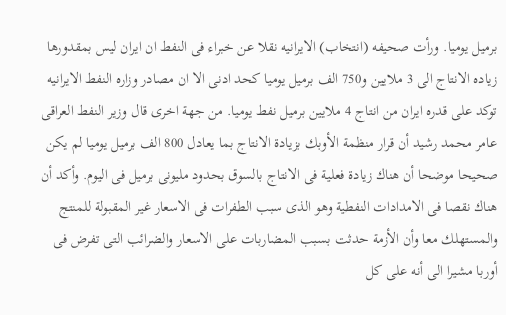برميل يوميا. ورأت صحيفه (انتخاب) الايرانيه نقلا عن خبراء فى النفط ان ايران ليس بمقدورها زياده الانتاج الى 3 ملايين و750 الف برميل يوميا كحد ادنى الا ان مصادر وزاره النفط الايرانيه توكد على قدره ايران من انتاج 4 ملايين برميل نفط يوميا. من جهة اخرى قال وزير النفط العراقى عامر محمد رشيد أن قرار منظمة الأوبك بزيادة الانتاج بما يعادل 800 الف برميل يوميا لم يكن صحيحا موضحا أن هناك زيادة فعلية فى الانتاج بالسوق بحدود مليونى برميل فى اليوم. وأكد أن هناك نقصا فى الامدادات النفطية وهو الذى سبب الطفرات فى الاسعار غير المقبولة للمنتج والمستهلك معا وأن الأزمة حدثت بسبب المضاربات على الاسعار والضرائب التى تفرض فى أوربا مشيرا الى أنه على كل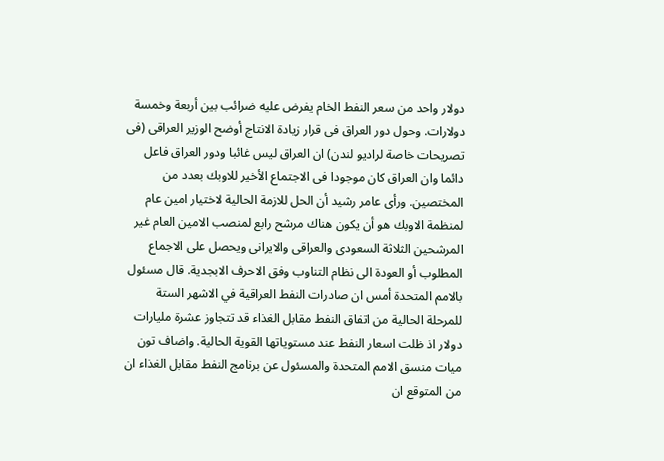دولار واحد من سعر النفط الخام يفرض عليه ضرائب بين أربعة وخمسة دولارات. وحول دور العراق فى قرار زيادة الانتاج أوضح الوزير العراقى (فى تصريحات خاصة لراديو لندن) ان العراق ليس غائبا ودور العراق فاعل دائما وان العراق كان موجودا فى الاجتماع الأخير للاوبك بعدد من المختصين. ورأى عامر رشيد أن الحل للازمة الحالية لاختيار امين عام لمنظمة الاوبك هو أن يكون هناك مرشح رابع لمنصب الامين العام غير المرشحين الثلاثة السعودى والعراقى والايرانى ويحصل على الاجماع المطلوب أو العودة الى نظام التناوب وفق الاحرف الابجدية. قال مسئول بالامم المتحدة أمس ان صادرات النفط العراقية في الاشهر الستة للمرحلة الحالية من اتفاق النفط مقابل الغذاء قد تتجاوز عشرة مليارات دولار اذ ظلت اسعار النفط عند مستوياتها القوية الحالية. واضاف تون ميات منسق الامم المتحدة والمسئول عن برنامج النفط مقابل الغذاء ان من المتوقع ان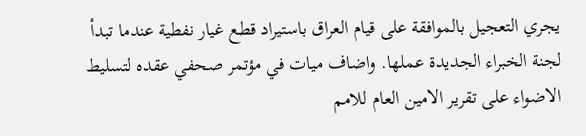يجري التعجيل بالموافقة على قيام العراق باستيراد قطع غيار نفطية عندما تبدأ لجنة الخبراء الجديدة عملها. واضاف ميات في مؤتمر صحفي عقده لتسليط الاضواء على تقرير الامين العام للامم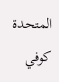المتحدة كوفي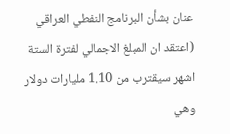عنان بشأن البرنامج النفطي العراقي (اعتقد ان المبلغ الاجمالي لفترة الستة اشهر سيقترب من 1.10 مليارات دولار وهي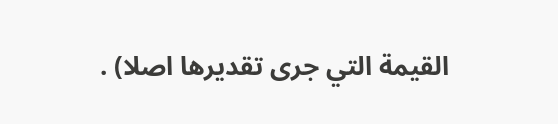القيمة التي جرى تقديرها اصلا) .